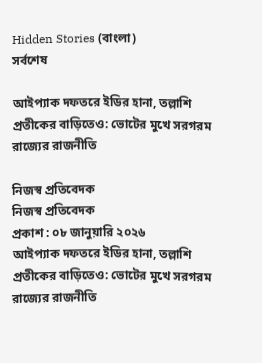Hidden Stories (বাংলা)
সর্বশেষ

আইপ্যাক দফতরে ইডির হানা, তল্লাশি প্রতীকের বাড়িতেও: ভোটের মুখে সরগরম রাজ্যের রাজনীতি

নিজস্ব প্রতিবেদক
নিজস্ব প্রতিবেদক
প্রকাশ : ০৮ জানুয়ারি ২০২৬
আইপ্যাক দফতরে ইডির হানা, তল্লাশি প্রতীকের বাড়িতেও: ভোটের মুখে সরগরম রাজ্যের রাজনীতি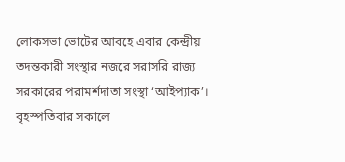লোকসভা ভোটের আবহে এবার কেন্দ্রীয় তদন্তকারী সংস্থার নজরে সরাসরি রাজ্য সরকারের পরামর্শদাতা সংস্থা ‘আইপ্যাক’। বৃহস্পতিবার সকালে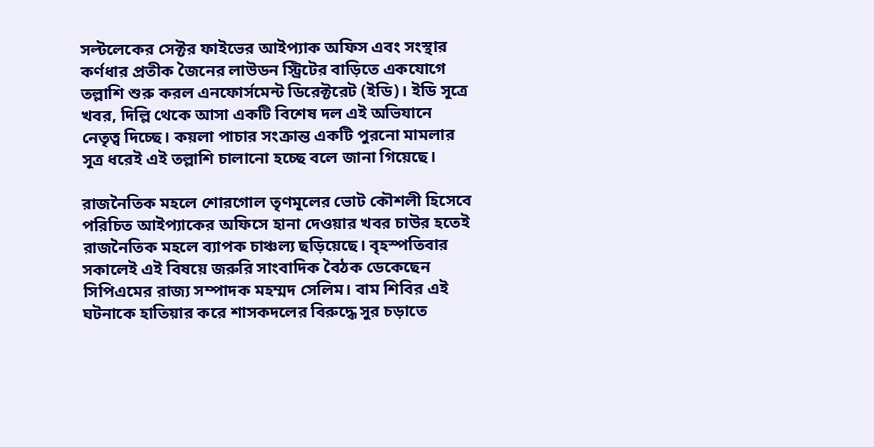সল্টলেকের সেক্টর ফাইভের আইপ্যাক অফিস এবং সংস্থার কর্ণধার প্রতীক জৈনের লাউডন স্ট্রিটের বাড়িতে একযোগে তল্লাশি শুরু করল এনফোর্সমেন্ট ডিরেক্টরেট (ইডি)। ইডি সূত্রে খবর, দিল্লি থেকে আসা একটি বিশেষ দল এই অভিযানে নেতৃত্ব দিচ্ছে। কয়লা পাচার সংক্রান্ত একটি পুরনো মামলার সূত্র ধরেই এই তল্লাশি চালানো হচ্ছে বলে জানা গিয়েছে।

রাজনৈতিক মহলে শোরগোল তৃণমূলের ভোট কৌশলী হিসেবে পরিচিত আইপ্যাকের অফিসে হানা দেওয়ার খবর চাউর হতেই রাজনৈতিক মহলে ব্যাপক চাঞ্চল্য ছড়িয়েছে। বৃহস্পতিবার সকালেই এই বিষয়ে জরুরি সাংবাদিক বৈঠক ডেকেছেন সিপিএমের রাজ্য সম্পাদক মহম্মদ সেলিম। বাম শিবির এই ঘটনাকে হাতিয়ার করে শাসকদলের বিরুদ্ধে সুর চড়াতে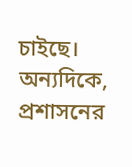চাইছে। অন্যদিকে, প্রশাসনের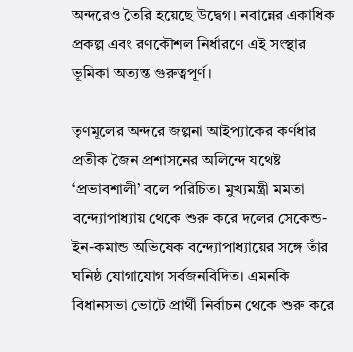অন্দরেও তৈরি হয়েছে উদ্বেগ। নবান্নের একাধিক প্রকল্প এবং রণকৌশল নির্ধারণে এই সংস্থার ভূমিকা অত্যন্ত গুরুত্বপূর্ণ।

তৃণমূলের অন্দরে জল্পনা আইপ্যাকের কর্ণধার প্রতীক জৈন প্রশাসনের অলিন্দে যথেষ্ট ‘প্রভাবশালী’ বলে পরিচিত। মুখ্যমন্ত্রী মমতা বন্দ্যোপাধ্যায় থেকে শুরু করে দলের সেকেন্ড-ইন-কমান্ড অভিষেক বন্দ্যোপাধ্যায়ের সঙ্গে তাঁর ঘনিষ্ঠ যোগাযোগ সর্বজনবিদিত। এমনকি বিধানসভা ভোটে প্রার্থী নির্বাচন থেকে শুরু করে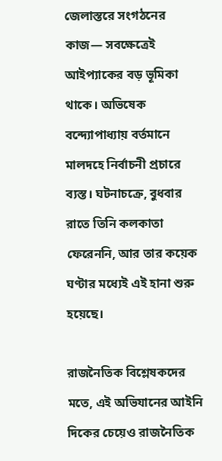জেলাস্তরে সংগঠনের কাজ— সবক্ষেত্রেই আইপ্যাকের বড় ভূমিকা থাকে। অভিষেক বন্দ্যোপাধ্যায় বর্তমানে মালদহে নির্বাচনী প্রচারে ব্যস্ত। ঘটনাচক্রে, বুধবার রাতে তিনি কলকাতা ফেরেননি, আর তার কয়েক ঘণ্টার মধ্যেই এই হানা শুরু হয়েছে।

রাজনৈতিক বিশ্লেষকদের মতে, এই অভিযানের আইনি দিকের চেয়েও রাজনৈতিক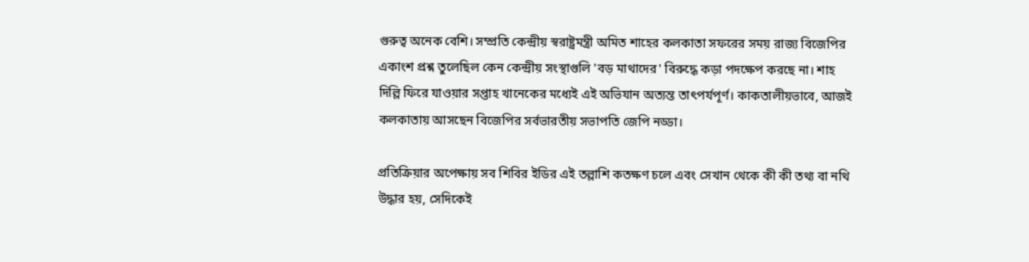গুরুত্ব অনেক বেশি। সম্প্রতি কেন্দ্রীয় স্বরাষ্ট্রমন্ত্রী অমিত শাহের কলকাতা সফরের সময় রাজ্য বিজেপির একাংশ প্রশ্ন তুলেছিল কেন কেন্দ্রীয় সংস্থাগুলি 'বড় মাথাদের' বিরুদ্ধে কড়া পদক্ষেপ করছে না। শাহ দিল্লি ফিরে যাওয়ার সপ্তাহ খানেকের মধ্যেই এই অভিযান অত্যন্ত তাৎপর্যপূর্ণ। কাকতালীয়ভাবে, আজই কলকাতায় আসছেন বিজেপির সর্বভারতীয় সভাপতি জেপি নড্ডা।

প্রতিক্রিয়ার অপেক্ষায় সব শিবির ইডির এই তল্লাশি কতক্ষণ চলে এবং সেখান থেকে কী কী তথ্য বা নথি উদ্ধার হয়, সেদিকেই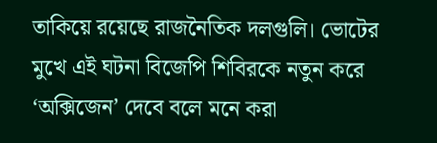তাকিয়ে রয়েছে রাজনৈতিক দলগুলি। ভোটের মুখে এই ঘটনা বিজেপি শিবিরকে নতুন করে ‘অক্সিজেন’ দেবে বলে মনে করা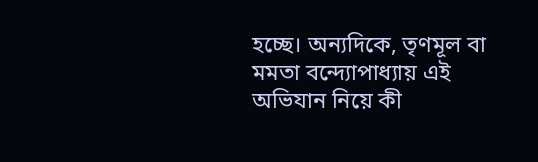হচ্ছে। অন্যদিকে, তৃণমূল বা মমতা বন্দ্যোপাধ্যায় এই অভিযান নিয়ে কী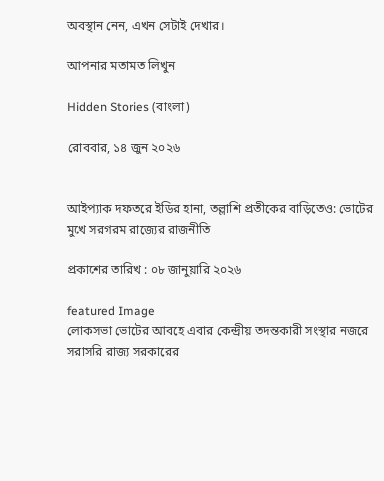অবস্থান নেন, এখন সেটাই দেখার।

আপনার মতামত লিখুন

Hidden Stories (বাংলা)

রোববার, ১৪ জুন ২০২৬


আইপ্যাক দফতরে ইডির হানা, তল্লাশি প্রতীকের বাড়িতেও: ভোটের মুখে সরগরম রাজ্যের রাজনীতি

প্রকাশের তারিখ : ০৮ জানুয়ারি ২০২৬

featured Image
লোকসভা ভোটের আবহে এবার কেন্দ্রীয় তদন্তকারী সংস্থার নজরে সরাসরি রাজ্য সরকারের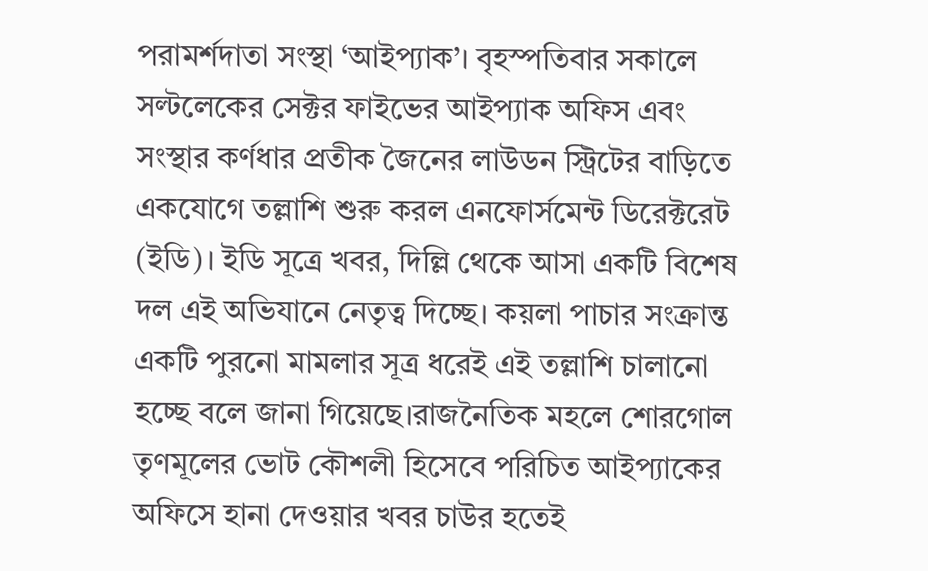পরামর্শদাতা সংস্থা ‘আইপ্যাক’। বৃহস্পতিবার সকালে সল্টলেকের সেক্টর ফাইভের আইপ্যাক অফিস এবং সংস্থার কর্ণধার প্রতীক জৈনের লাউডন স্ট্রিটের বাড়িতে একযোগে তল্লাশি শুরু করল এনফোর্সমেন্ট ডিরেক্টরেট (ইডি)। ইডি সূত্রে খবর, দিল্লি থেকে আসা একটি বিশেষ দল এই অভিযানে নেতৃত্ব দিচ্ছে। কয়লা পাচার সংক্রান্ত একটি পুরনো মামলার সূত্র ধরেই এই তল্লাশি চালানো হচ্ছে বলে জানা গিয়েছে।রাজনৈতিক মহলে শোরগোল তৃণমূলের ভোট কৌশলী হিসেবে পরিচিত আইপ্যাকের অফিসে হানা দেওয়ার খবর চাউর হতেই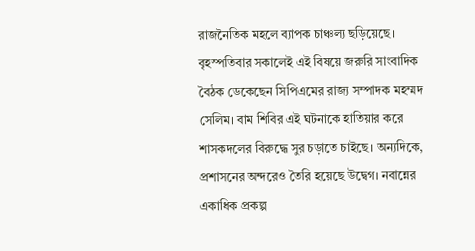রাজনৈতিক মহলে ব্যাপক চাঞ্চল্য ছড়িয়েছে। বৃহস্পতিবার সকালেই এই বিষয়ে জরুরি সাংবাদিক বৈঠক ডেকেছেন সিপিএমের রাজ্য সম্পাদক মহম্মদ সেলিম। বাম শিবির এই ঘটনাকে হাতিয়ার করে শাসকদলের বিরুদ্ধে সুর চড়াতে চাইছে। অন্যদিকে, প্রশাসনের অন্দরেও তৈরি হয়েছে উদ্বেগ। নবান্নের একাধিক প্রকল্প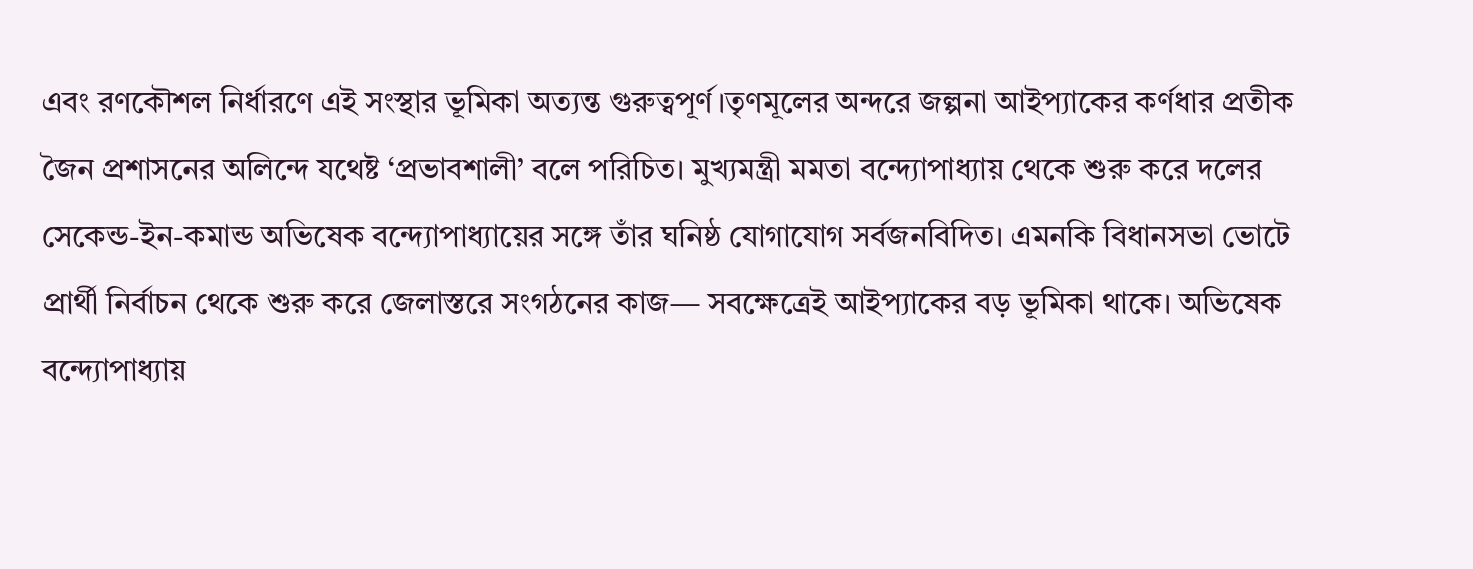এবং রণকৌশল নির্ধারণে এই সংস্থার ভূমিকা অত্যন্ত গুরুত্বপূর্ণ।তৃণমূলের অন্দরে জল্পনা আইপ্যাকের কর্ণধার প্রতীক জৈন প্রশাসনের অলিন্দে যথেষ্ট ‘প্রভাবশালী’ বলে পরিচিত। মুখ্যমন্ত্রী মমতা বন্দ্যোপাধ্যায় থেকে শুরু করে দলের সেকেন্ড-ইন-কমান্ড অভিষেক বন্দ্যোপাধ্যায়ের সঙ্গে তাঁর ঘনিষ্ঠ যোগাযোগ সর্বজনবিদিত। এমনকি বিধানসভা ভোটে প্রার্থী নির্বাচন থেকে শুরু করে জেলাস্তরে সংগঠনের কাজ— সবক্ষেত্রেই আইপ্যাকের বড় ভূমিকা থাকে। অভিষেক বন্দ্যোপাধ্যায়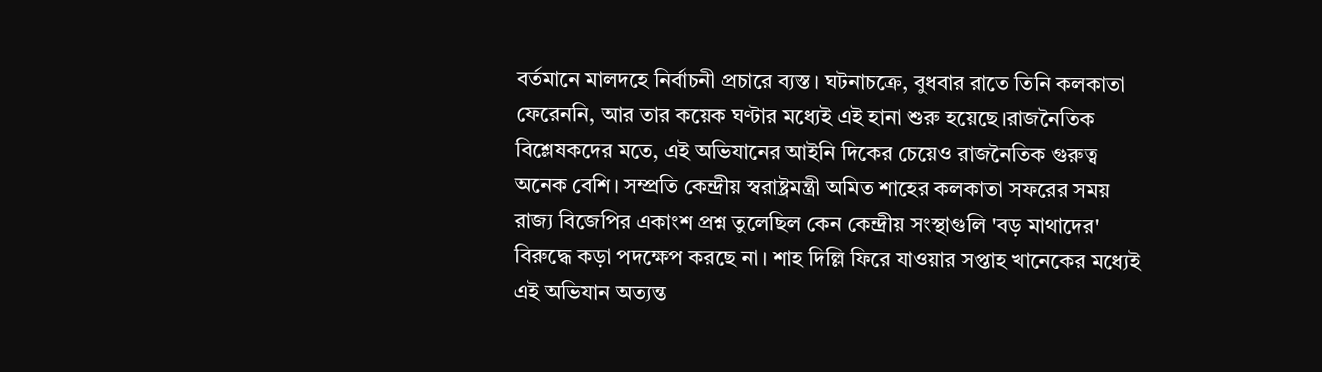বর্তমানে মালদহে নির্বাচনী প্রচারে ব্যস্ত। ঘটনাচক্রে, বুধবার রাতে তিনি কলকাতা ফেরেননি, আর তার কয়েক ঘণ্টার মধ্যেই এই হানা শুরু হয়েছে।রাজনৈতিক বিশ্লেষকদের মতে, এই অভিযানের আইনি দিকের চেয়েও রাজনৈতিক গুরুত্ব অনেক বেশি। সম্প্রতি কেন্দ্রীয় স্বরাষ্ট্রমন্ত্রী অমিত শাহের কলকাতা সফরের সময় রাজ্য বিজেপির একাংশ প্রশ্ন তুলেছিল কেন কেন্দ্রীয় সংস্থাগুলি 'বড় মাথাদের' বিরুদ্ধে কড়া পদক্ষেপ করছে না। শাহ দিল্লি ফিরে যাওয়ার সপ্তাহ খানেকের মধ্যেই এই অভিযান অত্যন্ত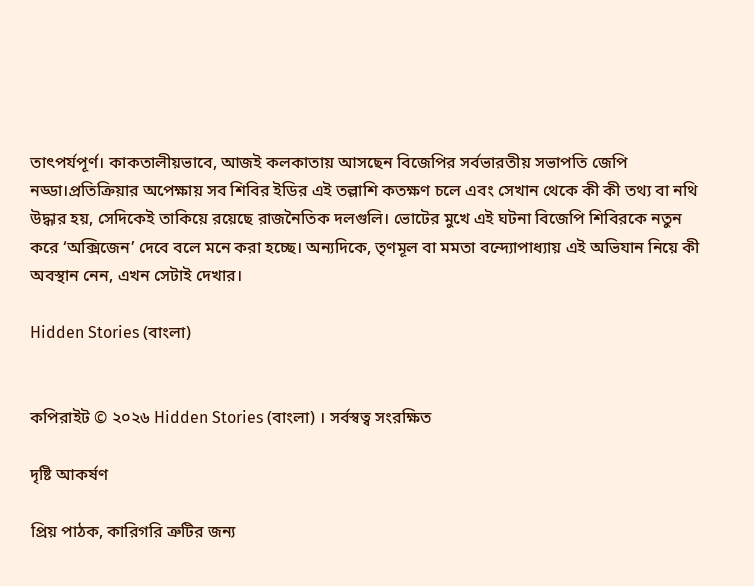তাৎপর্যপূর্ণ। কাকতালীয়ভাবে, আজই কলকাতায় আসছেন বিজেপির সর্বভারতীয় সভাপতি জেপি নড্ডা।প্রতিক্রিয়ার অপেক্ষায় সব শিবির ইডির এই তল্লাশি কতক্ষণ চলে এবং সেখান থেকে কী কী তথ্য বা নথি উদ্ধার হয়, সেদিকেই তাকিয়ে রয়েছে রাজনৈতিক দলগুলি। ভোটের মুখে এই ঘটনা বিজেপি শিবিরকে নতুন করে ‘অক্সিজেন’ দেবে বলে মনে করা হচ্ছে। অন্যদিকে, তৃণমূল বা মমতা বন্দ্যোপাধ্যায় এই অভিযান নিয়ে কী অবস্থান নেন, এখন সেটাই দেখার।

Hidden Stories (বাংলা)


কপিরাইট © ২০২৬ Hidden Stories (বাংলা) । সর্বস্বত্ব সংরক্ষিত

দৃষ্টি আকর্ষণ

প্রিয় পাঠক, কারিগরি ত্রুটির জন্য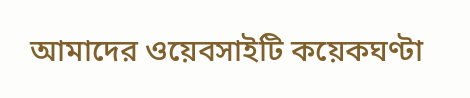আমাদের ওয়েবসাইটি কয়েকঘণ্টা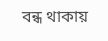বন্ধ থাকায়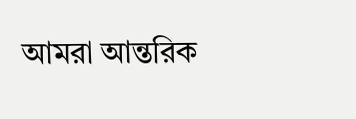আমরা আন্তরিক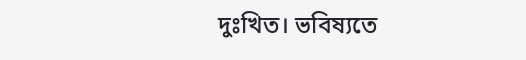দুঃখিত। ভবিষ্যতে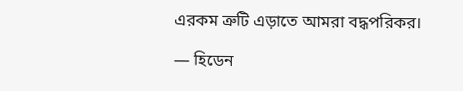এরকম ত্রুটি এড়াতে আমরা বদ্ধপরিকর।

— হিডেন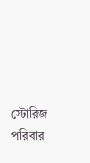স্টোরিজ পরিবার